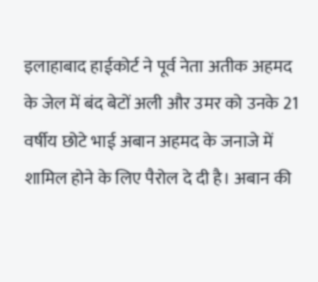इलाहाबाद हाईकोर्ट ने पूर्व नेता अतीक अहमद के जेल में बंद बेटों अली और उमर को उनके 21 वर्षीय छोटे भाई अबान अहमद के जनाजे में शामिल होने के लिए पैरोल दे दी है। अबान की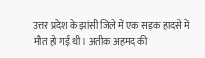उत्तर प्रदेश के झांसी जिले में एक सड़क हादसे में मौत हो गई थी। अतीक अहमद की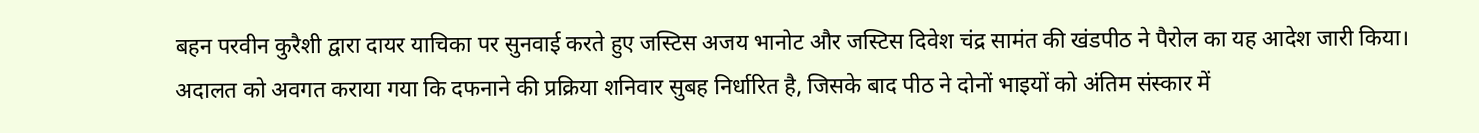बहन परवीन कुरैशी द्वारा दायर याचिका पर सुनवाई करते हुए जस्टिस अजय भानोट और जस्टिस दिवेश चंद्र सामंत की खंडपीठ ने पैरोल का यह आदेश जारी किया।
अदालत को अवगत कराया गया कि दफनाने की प्रक्रिया शनिवार सुबह निर्धारित है, जिसके बाद पीठ ने दोनों भाइयों को अंतिम संस्कार में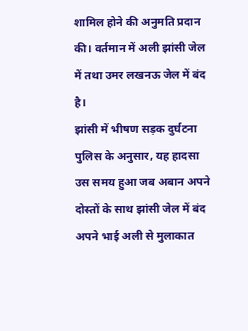शामिल होने की अनुमति प्रदान की। वर्तमान में अली झांसी जेल में तथा उमर लखनऊ जेल में बंद है।
झांसी में भीषण सड़क दुर्घटना
पुलिस के अनुसार, यह हादसा उस समय हुआ जब अबान अपने दोस्तों के साथ झांसी जेल में बंद अपने भाई अली से मुलाकात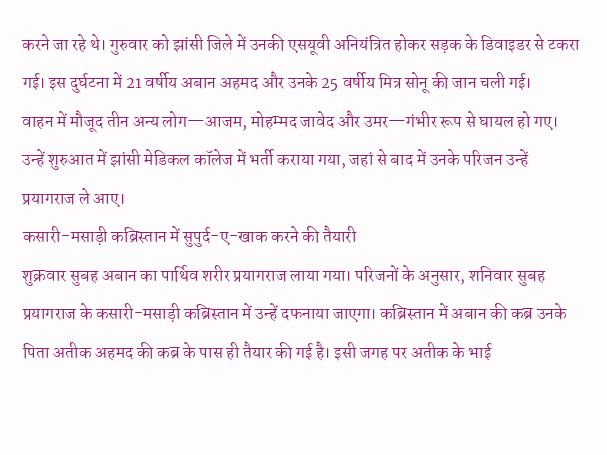करने जा रहे थे। गुरुवार को झांसी जिले में उनकी एसयूवी अनियंत्रित होकर सड़क के डिवाइडर से टकरा गई। इस दुर्घटना में 21 वर्षीय अबान अहमद और उनके 25 वर्षीय मित्र सोनू की जान चली गई।
वाहन में मौजूद तीन अन्य लोग—आजम, मोहम्मद जावेद और उमर—गंभीर रूप से घायल हो गए। उन्हें शुरुआत में झांसी मेडिकल कॉलेज में भर्ती कराया गया, जहां से बाद में उनके परिजन उन्हें प्रयागराज ले आए।
कसारी-मसाड़ी कब्रिस्तान में सुपुर्द-ए-खाक करने की तैयारी
शुक्रवार सुबह अबान का पार्थिव शरीर प्रयागराज लाया गया। परिजनों के अनुसार, शनिवार सुबह प्रयागराज के कसारी-मसाड़ी कब्रिस्तान में उन्हें दफनाया जाएगा। कब्रिस्तान में अबान की कब्र उनके पिता अतीक अहमद की कब्र के पास ही तैयार की गई है। इसी जगह पर अतीक के भाई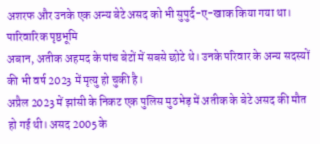अशरफ और उनके एक अन्य बेटे असद को भी सुपुर्द-ए-खाक किया गया था।
पारिवारिक पृष्ठभूमि
अबान, अतीक अहमद के पांच बेटों में सबसे छोटे थे। उनके परिवार के अन्य सदस्यों की भी वर्ष 2023 में मृत्यु हो चुकी है।
अप्रैल 2023 में झांसी के निकट एक पुलिस मुठभेड़ में अतीक के बेटे असद की मौत हो गई थी। असद 2005 के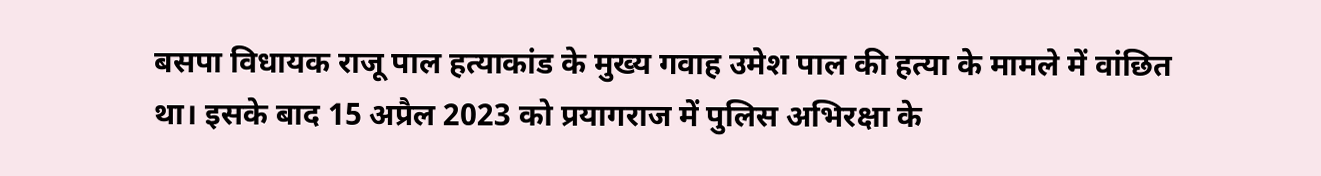बसपा विधायक राजू पाल हत्याकांड के मुख्य गवाह उमेश पाल की हत्या के मामले में वांछित था। इसके बाद 15 अप्रैल 2023 को प्रयागराज में पुलिस अभिरक्षा के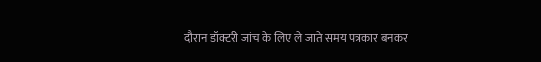दौरान डॉक्टरी जांच के लिए ले जाते समय पत्रकार बनकर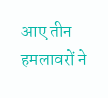आए तीन हमलावरों ने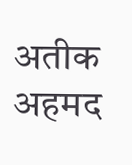अतीक अहमद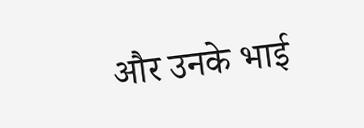और उनके भाई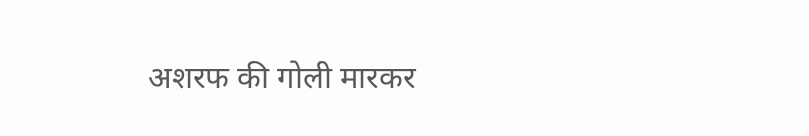अशरफ की गोली मारकर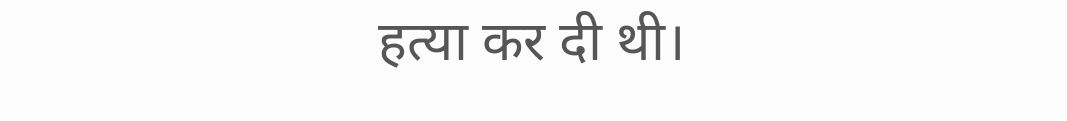हत्या कर दी थी।